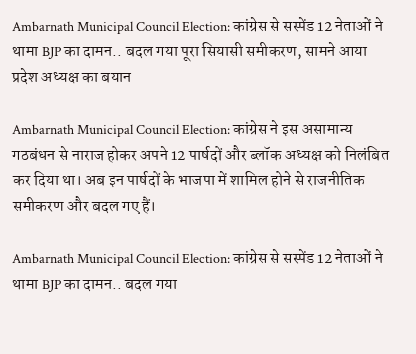Ambarnath Municipal Council Election: कांग्रेस से सस्पेंड 12 नेताओं ने थामा BJP का दामन.. बदल गया पूरा सियासी समीकरण, सामने आया प्रदेश अध्यक्ष का बयान

Ambarnath Municipal Council Election: कांग्रेस ने इस असामान्य गठबंधन से नाराज होकर अपने 12 पार्षदों और ब्लॉक अध्यक्ष को निलंबित कर दिया था। अब इन पार्षदों के भाजपा में शामिल होने से राजनीतिक समीकरण और बदल गए हैं।

Ambarnath Municipal Council Election: कांग्रेस से सस्पेंड 12 नेताओं ने थामा BJP का दामन.. बदल गया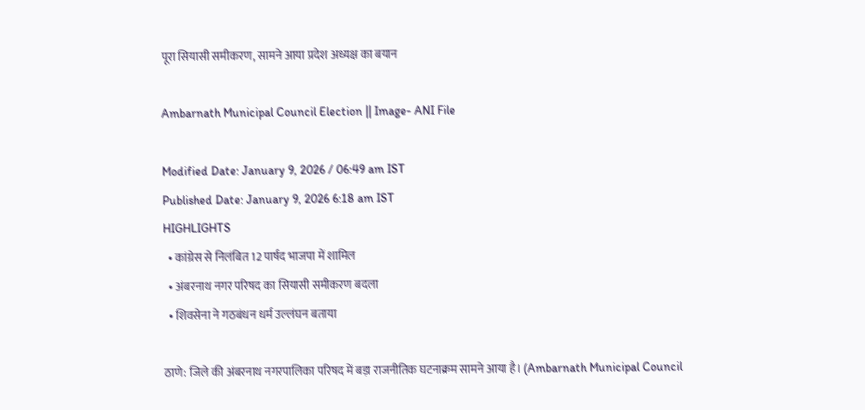पूरा सियासी समीकरण, सामने आया प्रदेश अध्यक्ष का बयान

Ambarnath Municipal Council Election || Image- ANI File

Modified Date: January 9, 2026 / 06:49 am IST
Published Date: January 9, 2026 6:18 am IST
HIGHLIGHTS
  • कांग्रेस से निलंबित 12 पार्षद भाजपा में शामिल
  • अंबरनाथ नगर परिषद का सियासी समीकरण बदला
  • शिवसेना ने गठबंधन धर्म उल्लंघन बताया

ठाणे: जिले की अंबरनाथ नगरपालिका परिषद में बड़ा राजनीतिक घटनाक्रम सामने आया है। (Ambarnath Municipal Council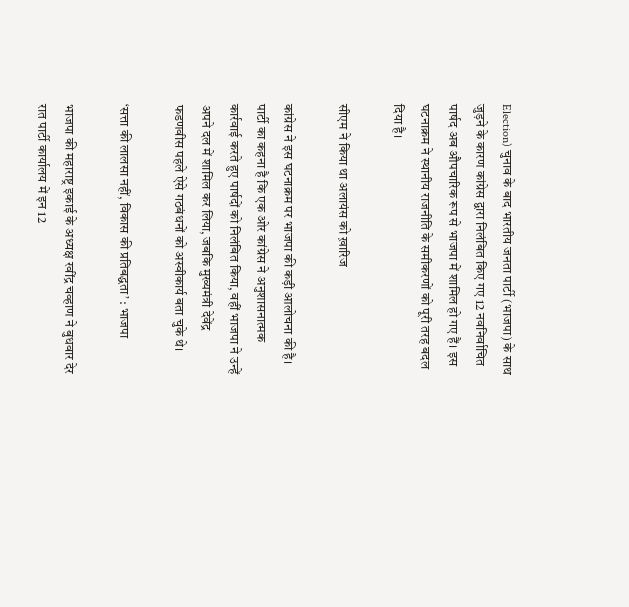Election) चुनाव के बाद भारतीय जनता पार्टी (भाजपा) के साथ जुड़ने के कारण कांग्रेस द्वारा निलंबित किए गए 12 नवनिर्वाचित पार्षद अब औपचारिक रूप से भाजपा में शामिल हो गए हैं। इस घटनाक्रम ने स्थानीय राजनीति के समीकरणों को पूरी तरह बदल दिया है।

सीएम ने किया था अलायंस को ख़ारिज

कांग्रेस ने इस घटनाक्रम पर भाजपा की कड़ी आलोचना की है। पार्टी का कहना है कि एक ओर कांग्रेस ने अनुशासनात्मक कार्रवाई करते हुए पार्षदों को निलंबित किया, वहीं भाजपा ने उन्हें अपने दल में शामिल कर लिया, जबकि मुख्यमंत्री देवेंद्र फडणवीस पहले ऐसे गठबंधनों को अस्वीकार्य बता चुके थे।

‘सत्ता की लालसा नहीं, विकास की प्रतिबद्धता’ : भाजपा

भाजपा की महाराष्ट्र इकाई के अध्यक्ष रवींद्र चव्हाण ने बुधवार देर रात पार्टी कार्यालय में इन 12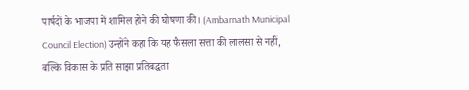पार्षदों के भाजपा में शामिल होने की घोषणा की। (Ambarnath Municipal Council Election) उन्होंने कहा कि यह फैसला सत्ता की लालसा से नहीं, बल्कि विकास के प्रति साझा प्रतिबद्धता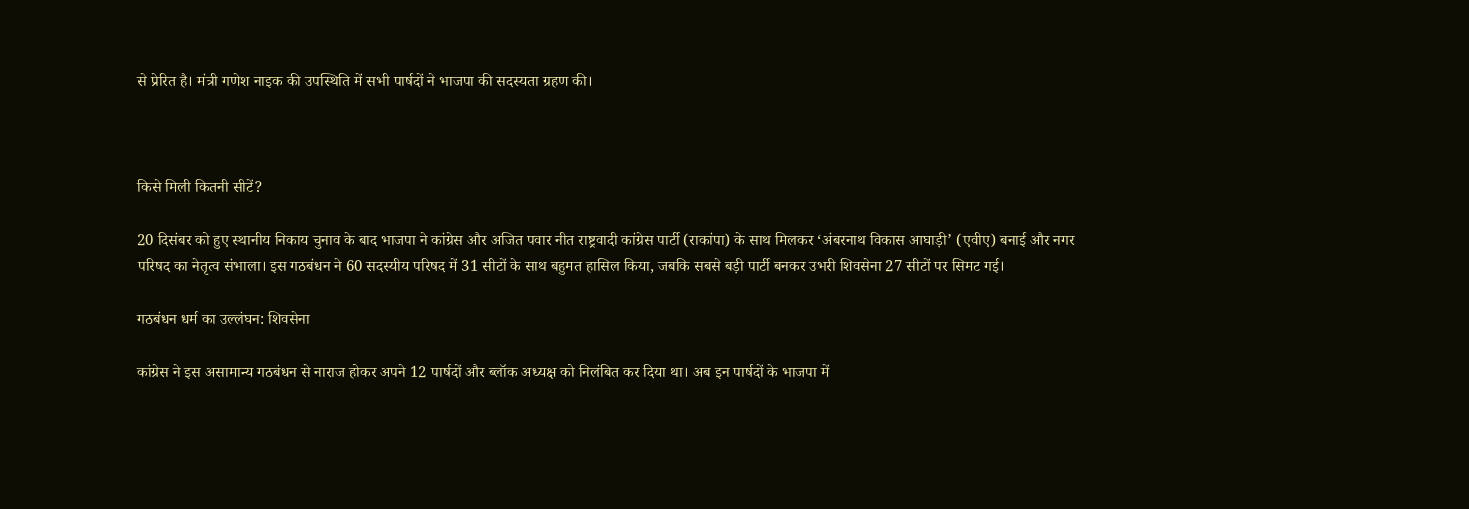से प्रेरित है। मंत्री गणेश नाइक की उपस्थिति में सभी पार्षदों ने भाजपा की सदस्यता ग्रहण की।



किसे मिली कितनी सीटें?

20 दिसंबर को हुए स्थानीय निकाय चुनाव के बाद भाजपा ने कांग्रेस और अजित पवार नीत राष्ट्रवादी कांग्रेस पार्टी (राकांपा) के साथ मिलकर ‘अंबरनाथ विकास आघाड़ी’ (एवीए) बनाई और नगर परिषद का नेतृत्व संभाला। इस गठबंधन ने 60 सदस्यीय परिषद में 31 सीटों के साथ बहुमत हासिल किया, जबकि सबसे बड़ी पार्टी बनकर उभरी शिवसेना 27 सीटों पर सिमट गई।

गठबंधन धर्म का उल्लंघन: शिवसेना

कांग्रेस ने इस असामान्य गठबंधन से नाराज होकर अपने 12 पार्षदों और ब्लॉक अध्यक्ष को निलंबित कर दिया था। अब इन पार्षदों के भाजपा में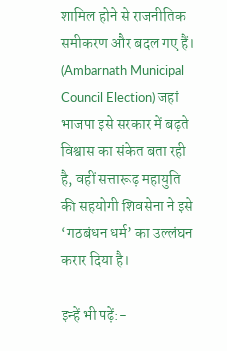शामिल होने से राजनीतिक समीकरण और बदल गए हैं। (Ambarnath Municipal Council Election) जहां भाजपा इसे सरकार में बढ़ते विश्वास का संकेत बता रही है, वहीं सत्तारूढ़ महायुति की सहयोगी शिवसेना ने इसे ‘गठबंधन धर्म’ का उल्लंघन करार दिया है।

इन्हें भी पढ़ें:-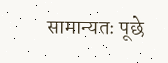सामान्यतः पूछे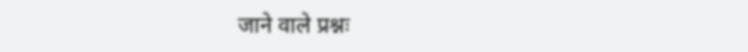जाने वाले प्रश्नः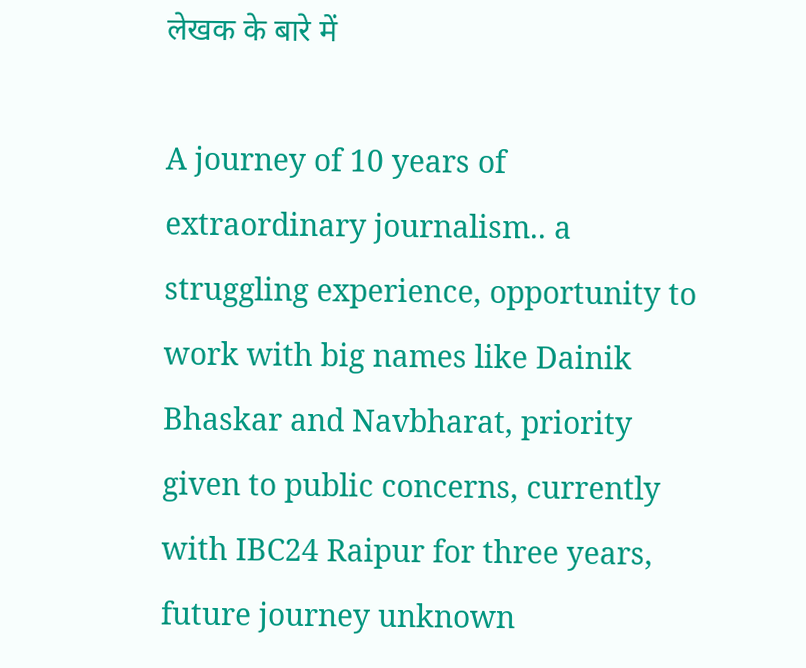लेखक के बारे में

A journey of 10 years of extraordinary journalism.. a struggling experience, opportunity to work with big names like Dainik Bhaskar and Navbharat, priority given to public concerns, currently with IBC24 Raipur for three years, future journey unknown